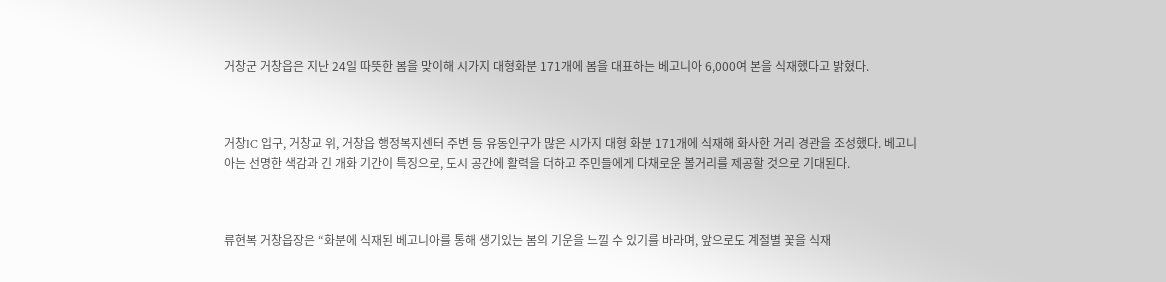거창군 거창읍은 지난 24일 따뜻한 봄을 맞이해 시가지 대형화분 171개에 봄을 대표하는 베고니아 6,000여 본을 식재했다고 밝혔다.



거창IC 입구, 거창교 위, 거창읍 행정복지센터 주변 등 유동인구가 많은 시가지 대형 화분 171개에 식재해 화사한 거리 경관을 조성했다. 베고니아는 선명한 색감과 긴 개화 기간이 특징으로, 도시 공간에 활력을 더하고 주민들에게 다채로운 볼거리를 제공할 것으로 기대된다.



류현복 거창읍장은 “화분에 식재된 베고니아를 통해 생기있는 봄의 기운을 느낄 수 있기를 바라며, 앞으로도 계절별 꽃을 식재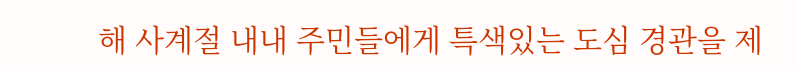해 사계절 내내 주민들에게 특색있는 도심 경관을 제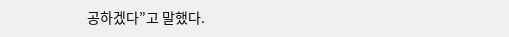공하겠다”고 말했다.